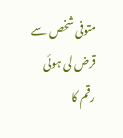متوفی شخص سے قرض لی ہوئی رقم کا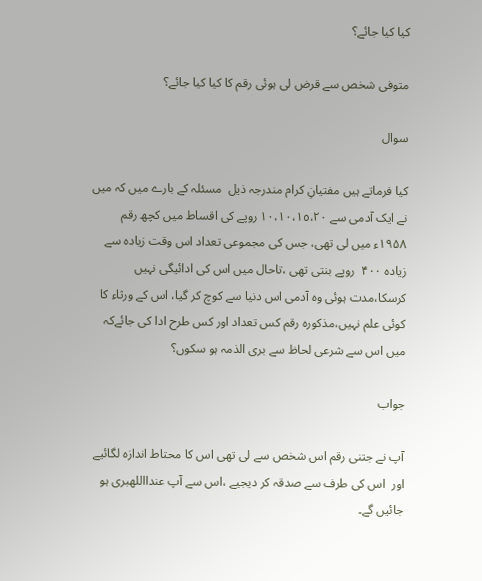کیا کیا جائے؟

متوفی شخص سے قرض لی ہوئی رقم کا کیا کیا جائے؟

سوال

کیا فرماتے ہیں مفتیانِ کرام مندرجہ ذیل  مسئلہ کے بارے میں کہ میں نے ایک آدمی سے ١٠،١٠،١٥،٢٠ روپے کی اقساط میں کچھ رقم ۱۹۵۸ء میں لی تھی، جس کی مجموعی تعداد اس وقت زیادہ سے زیادہ ۴۰۰  روپے بنتی تھی ،تاحال میں اس کی ادائیگی نہیں کرسکا،مدت ہوئی وہ آدمی اس دنیا سے کوچ کر گیا، اس کے ورثاء کا کوئی علم نہیں،مذکورہ رقم کس تعداد اور کس طرح ادا کی جائےکہ میں اس سے شرعی لحاظ سے بری الذمہ ہو سکوں؟

جواب

آپ نے جتنی رقم اس شخص سے لی تھی اس کا محتاط اندازہ لگائیے اور  اس کی طرف سے صدقہ کر دیجیے ،اس سے آپ عندااللهبری ہو جائیں گے۔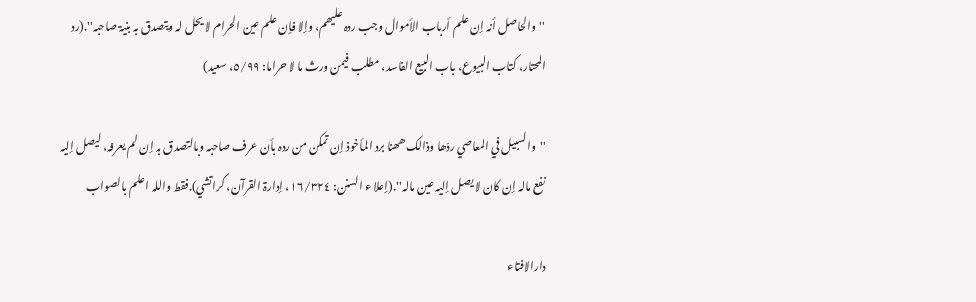''والحاصل أنہ إن علم أرباب الأموال وجب ردہ علیھم، وإلا فإن علم عین الحرام لا یحل لہ ویتصدق بہ بنیۃ صاحبہ''.(رد المحتار، کتاب البیوع، باب البیع الفاسد، مطلب فیمن ورث ما لا حراما: ٥/٩٩، سعید)

''والسبیل في المعاصي ردّھا وذالک ھھنا برد المأخوذ إن تمکن من ردہ بأن عرف صاحبہ وبالتصدق بہ إن لم یعرفہ، لیصل إلیہ نفع مالہ إن کان لا یصل إلیہ عین مالہ''.(إعلا ء السنن: ١٦/٣٢٤، إدارۃ القرآن، کراتشي).فقط واللہ اعلم بالصواب

دارالافتاء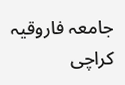جامعہ فاروقیہ کراچی